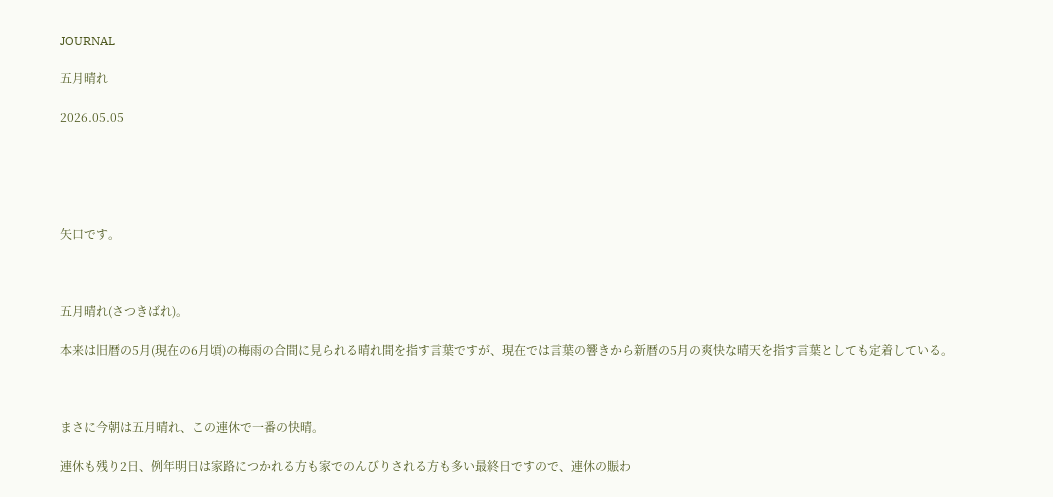JOURNAL

五月晴れ

2026.05.05





矢口です。



五月晴れ(さつきばれ)。

本来は旧暦の5月(現在の6月頃)の梅雨の合間に見られる晴れ間を指す言葉ですが、現在では言葉の響きから新暦の5月の爽快な晴天を指す言葉としても定着している。



まさに今朝は五月晴れ、この連休で一番の快晴。

連休も残り2日、例年明日は家路につかれる方も家でのんびりされる方も多い最終日ですので、連休の賑わ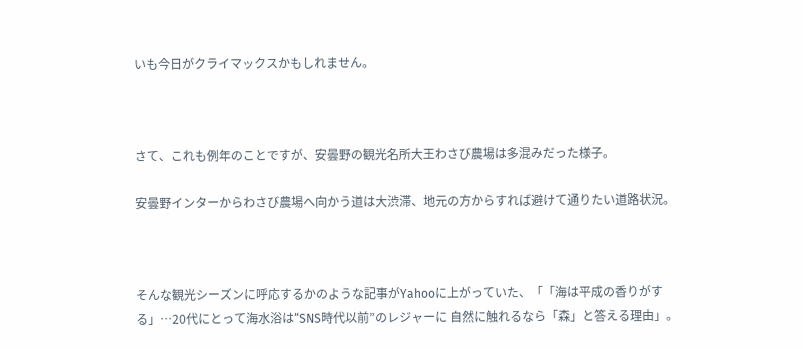いも今日がクライマックスかもしれません。



さて、これも例年のことですが、安曇野の観光名所大王わさび農場は多混みだった様子。

安曇野インターからわさび農場へ向かう道は大渋滞、地元の方からすれば避けて通りたい道路状況。



そんな観光シーズンに呼応するかのような記事がYahooに上がっていた、「「海は平成の香りがする」…20代にとって海水浴は“SNS時代以前”のレジャーに 自然に触れるなら「森」と答える理由」。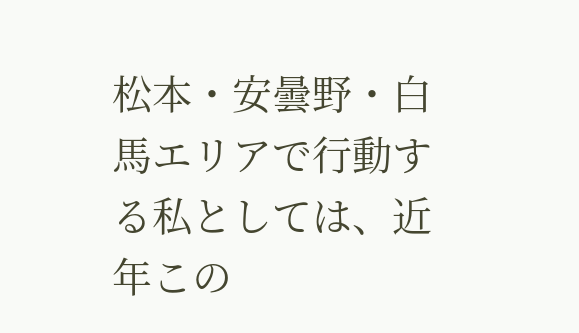松本・安曇野・白馬エリアで行動する私としては、近年この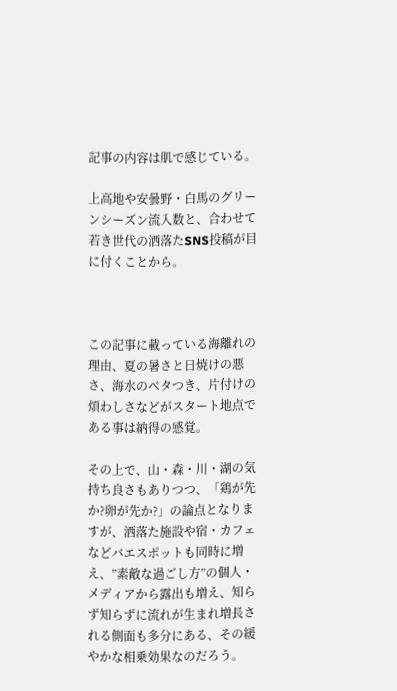記事の内容は肌で感じている。

上高地や安曇野・白馬のグリーンシーズン流入数と、合わせて若き世代の洒落たSNS投稿が目に付くことから。



この記事に載っている海離れの理由、夏の暑さと日焼けの悪さ、海水のベタつき、片付けの煩わしさなどがスタート地点である事は納得の感覚。

その上で、山・森・川・湖の気持ち良さもありつつ、「鶏が先か?卵が先か?」の論点となりますが、洒落た施設や宿・カフェなどバエスポットも同時に増え、”素敵な過ごし方”の個人・メディアから露出も増え、知らず知らずに流れが生まれ増長される側面も多分にある、その緩やかな相乗効果なのだろう。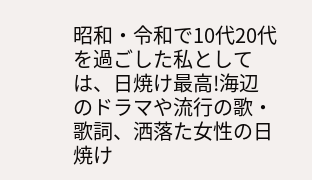昭和・令和で10代20代を過ごした私としては、日焼け最高!海辺のドラマや流行の歌・歌詞、洒落た女性の日焼け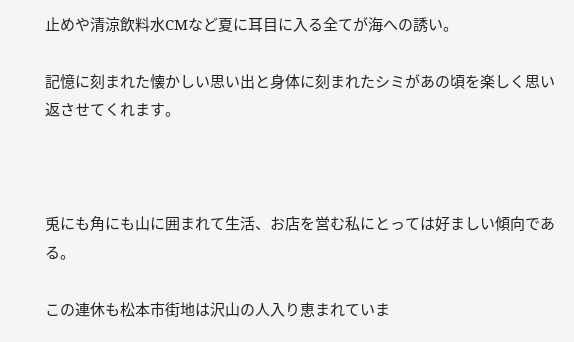止めや清涼飲料水CMなど夏に耳目に入る全てが海への誘い。

記憶に刻まれた懐かしい思い出と身体に刻まれたシミがあの頃を楽しく思い返させてくれます。



兎にも角にも山に囲まれて生活、お店を営む私にとっては好ましい傾向である。

この連休も松本市街地は沢山の人入り恵まれていま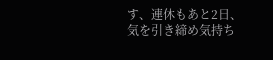す、連休もあと2日、気を引き締め気持ち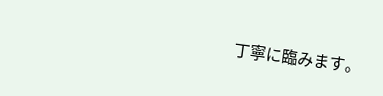丁寧に臨みます。